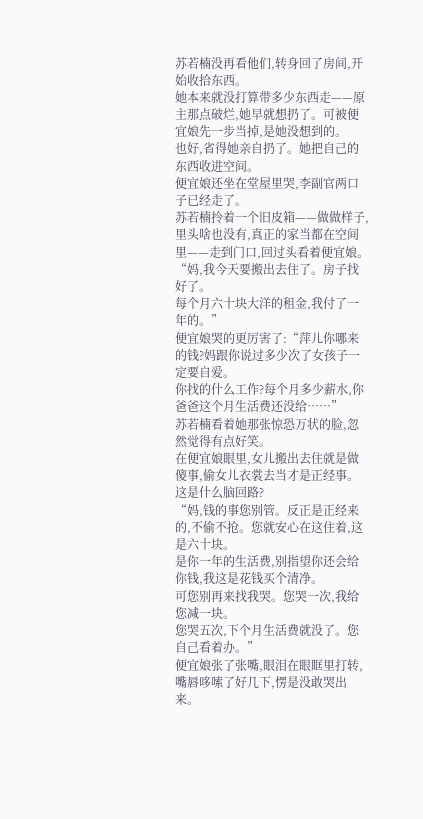苏若楠没再看他们,转身回了房间,开始收拾东西。
她本来就没打算带多少东西走——原主那点破烂,她早就想扔了。可被便宜娘先一步当掉,是她没想到的。
也好,省得她亲自扔了。她把自己的东西收进空间。
便宜娘还坐在堂屋里哭,李副官两口子已经走了。
苏若楠拎着一个旧皮箱——做做样子,里头啥也没有,真正的家当都在空间里——走到门口,回过头看着便宜娘。
“妈,我今天要搬出去住了。房子找好了。
每个月六十块大洋的租金,我付了一年的。”
便宜娘哭的更厉害了:“萍儿你哪来的钱?妈跟你说过多少次了女孩子一定要自爱。
你找的什么工作?每个月多少薪水,你爸爸这个月生活费还没给……”
苏若楠看着她那张惊恐万状的脸,忽然觉得有点好笑。
在便宜娘眼里,女儿搬出去住就是做傻事,偷女儿衣裳去当才是正经事。这是什么脑回路?
“妈,钱的事您别管。反正是正经来的,不偷不抢。您就安心在这住着,这是六十块。
是你一年的生活费,别指望你还会给你钱,我这是花钱买个清净。
可您别再来找我哭。您哭一次,我给您减一块。
您哭五次,下个月生活费就没了。您自己看着办。”
便宜娘张了张嘴,眼泪在眼眶里打转,嘴唇哆嗦了好几下,愣是没敢哭出来。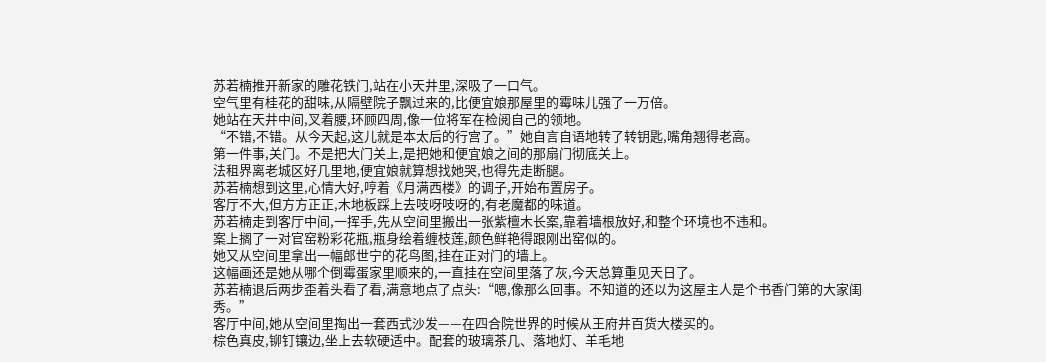苏若楠推开新家的雕花铁门,站在小天井里,深吸了一口气。
空气里有桂花的甜味,从隔壁院子飘过来的,比便宜娘那屋里的霉味儿强了一万倍。
她站在天井中间,叉着腰,环顾四周,像一位将军在检阅自己的领地。
“不错,不错。从今天起,这儿就是本太后的行宫了。”她自言自语地转了转钥匙,嘴角翘得老高。
第一件事,关门。不是把大门关上,是把她和便宜娘之间的那扇门彻底关上。
法租界离老城区好几里地,便宜娘就算想找她哭,也得先走断腿。
苏若楠想到这里,心情大好,哼着《月满西楼》的调子,开始布置房子。
客厅不大,但方方正正,木地板踩上去吱呀吱呀的,有老魔都的味道。
苏若楠走到客厅中间,一挥手,先从空间里搬出一张紫檀木长案,靠着墙根放好,和整个环境也不违和。
案上搁了一对官窑粉彩花瓶,瓶身绘着缠枝莲,颜色鲜艳得跟刚出窑似的。
她又从空间里拿出一幅郎世宁的花鸟图,挂在正对门的墙上。
这幅画还是她从哪个倒霉蛋家里顺来的,一直挂在空间里落了灰,今天总算重见天日了。
苏若楠退后两步歪着头看了看,满意地点了点头:“嗯,像那么回事。不知道的还以为这屋主人是个书香门第的大家闺秀。”
客厅中间,她从空间里掏出一套西式沙发——在四合院世界的时候从王府井百货大楼买的。
棕色真皮,铆钉镶边,坐上去软硬适中。配套的玻璃茶几、落地灯、羊毛地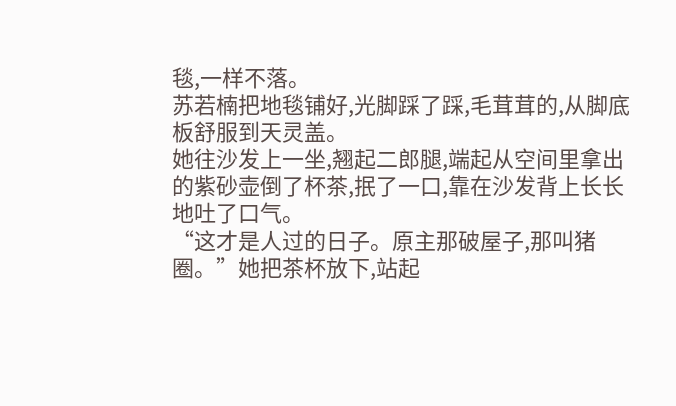毯,一样不落。
苏若楠把地毯铺好,光脚踩了踩,毛茸茸的,从脚底板舒服到天灵盖。
她往沙发上一坐,翘起二郎腿,端起从空间里拿出的紫砂壶倒了杯茶,抿了一口,靠在沙发背上长长地吐了口气。
“这才是人过的日子。原主那破屋子,那叫猪圈。”她把茶杯放下,站起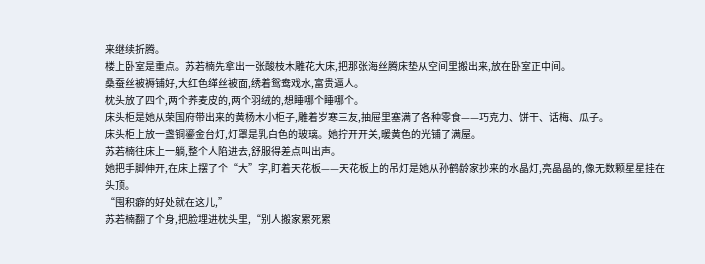来继续折腾。
楼上卧室是重点。苏若楠先拿出一张酸枝木雕花大床,把那张海丝腾床垫从空间里搬出来,放在卧室正中间。
桑蚕丝被褥铺好,大红色缂丝被面,绣着鸳鸯戏水,富贵逼人。
枕头放了四个,两个荞麦皮的,两个羽绒的,想睡哪个睡哪个。
床头柜是她从荣国府带出来的黄杨木小柜子,雕着岁寒三友,抽屉里塞满了各种零食——巧克力、饼干、话梅、瓜子。
床头柜上放一盏铜鎏金台灯,灯罩是乳白色的玻璃。她拧开开关,暖黄色的光铺了满屋。
苏若楠往床上一躺,整个人陷进去,舒服得差点叫出声。
她把手脚伸开,在床上摆了个“大”字,盯着天花板——天花板上的吊灯是她从孙鹤龄家抄来的水晶灯,亮晶晶的,像无数颗星星挂在头顶。
“囤积癖的好处就在这儿,”
苏若楠翻了个身,把脸埋进枕头里,“别人搬家累死累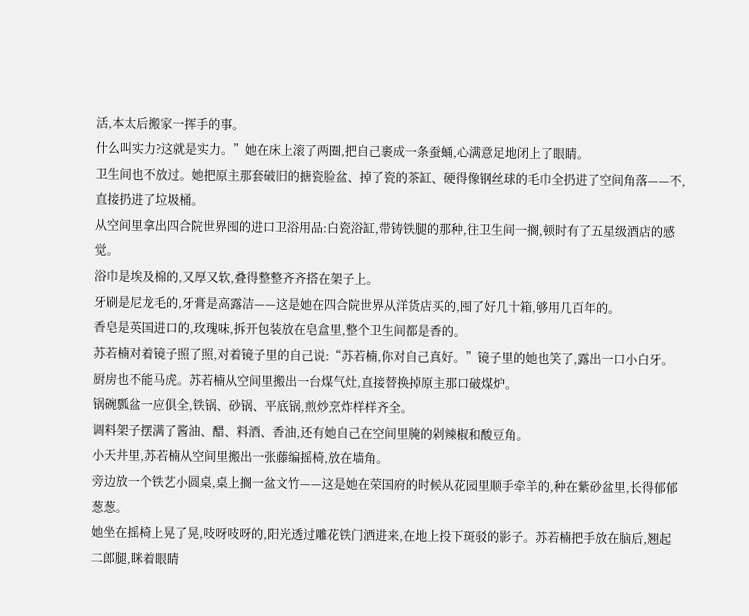活,本太后搬家一挥手的事。
什么叫实力?这就是实力。”她在床上滚了两圈,把自己裹成一条蚕蛹,心满意足地闭上了眼睛。
卫生间也不放过。她把原主那套破旧的搪瓷脸盆、掉了瓷的茶缸、硬得像钢丝球的毛巾全扔进了空间角落——不,直接扔进了垃圾桶。
从空间里拿出四合院世界囤的进口卫浴用品:白瓷浴缸,带铸铁腿的那种,往卫生间一搁,顿时有了五星级酒店的感觉。
浴巾是埃及棉的,又厚又软,叠得整整齐齐搭在架子上。
牙刷是尼龙毛的,牙膏是高露洁——这是她在四合院世界从洋货店买的,囤了好几十箱,够用几百年的。
香皂是英国进口的,玫瑰味,拆开包装放在皂盒里,整个卫生间都是香的。
苏若楠对着镜子照了照,对着镜子里的自己说:“苏若楠,你对自己真好。”镜子里的她也笑了,露出一口小白牙。
厨房也不能马虎。苏若楠从空间里搬出一台煤气灶,直接替换掉原主那口破煤炉。
锅碗瓢盆一应俱全,铁锅、砂锅、平底锅,煎炒烹炸样样齐全。
调料架子摆满了酱油、醋、料酒、香油,还有她自己在空间里腌的剁辣椒和酸豆角。
小天井里,苏若楠从空间里搬出一张藤编摇椅,放在墙角。
旁边放一个铁艺小圆桌,桌上搁一盆文竹——这是她在荣国府的时候从花园里顺手牵羊的,种在紫砂盆里,长得郁郁葱葱。
她坐在摇椅上晃了晃,吱呀吱呀的,阳光透过雕花铁门洒进来,在地上投下斑驳的影子。苏若楠把手放在脑后,翘起二郎腿,眯着眼睛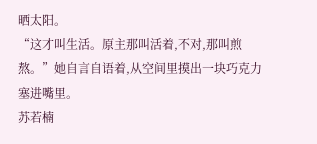晒太阳。
“这才叫生活。原主那叫活着,不对,那叫煎熬。”她自言自语着,从空间里摸出一块巧克力塞进嘴里。
苏若楠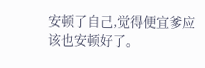安顿了自己,觉得便宜爹应该也安顿好了。